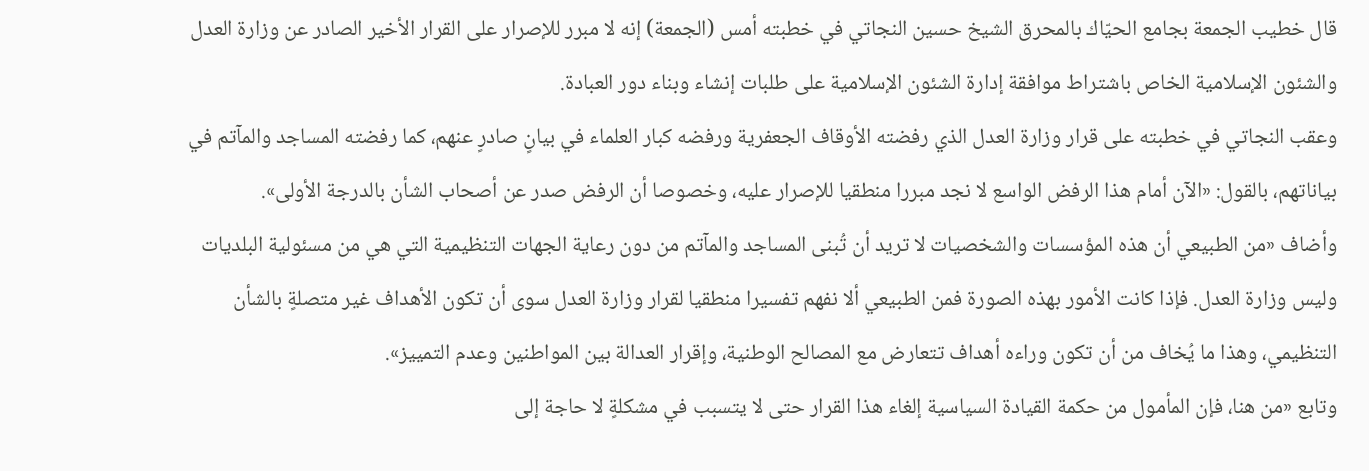قال خطيب الجمعة بجامع الحيّاك بالمحرق الشيخ حسين النجاتي في خطبته أمس (الجمعة) إنه لا مبرر للإصرار على القرار الأخير الصادر عن وزارة العدل والشئون الإسلامية الخاص باشتراط موافقة إدارة الشئون الإسلامية على طلبات إنشاء وبناء دور العبادة.
وعقب النجاتي في خطبته على قرار وزارة العدل الذي رفضته الأوقاف الجعفرية ورفضه كبار العلماء في بيانٍ صادرٍ عنهم، كما رفضته المساجد والمآتم في بياناتهم، بالقول: «الآن أمام هذا الرفض الواسع لا نجد مبررا منطقيا للإصرار عليه، وخصوصا أن الرفض صدر عن أصحاب الشأن بالدرجة الأولى».
وأضاف «من الطبيعي أن هذه المؤسسات والشخصيات لا تريد أن تُبنى المساجد والمآتم من دون رعاية الجهات التنظيمية التي هي من مسئولية البلديات وليس وزارة العدل. فإذا كانت الأمور بهذه الصورة فمن الطبيعي ألا نفهم تفسيرا منطقيا لقرار وزارة العدل سوى أن تكون الأهداف غير متصلةٍ بالشأن التنظيمي، وهذا ما يُخاف من أن تكون وراءه أهداف تتعارض مع المصالح الوطنية، وإقرار العدالة بين المواطنين وعدم التمييز».
وتابع «من هنا، فإن المأمول من حكمة القيادة السياسية إلغاء هذا القرار حتى لا يتسبب في مشكلةٍ لا حاجة إلى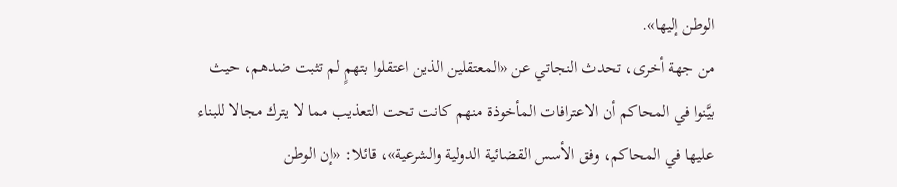الوطن إليها».
من جهة أخرى، تحدث النجاتي عن «المعتقلين الذين اعتقلوا بتهمٍ لم تثبت ضدهم، حيث بيَّنوا في المحاكم أن الاعترافات المأخوذة منهم كانت تحت التعذيب مما لا يترك مجالا للبناء عليها في المحاكم، وفق الأسس القضائية الدولية والشرعية»، قائلا: «إن الوطن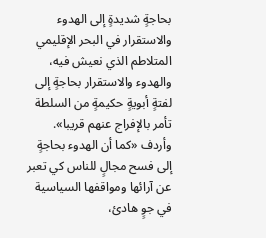بحاجةٍ شديدةٍ إلى الهدوء والاستقرار في البحر الإقليمي المتلاطم الذي نعيش فيه، والهدوء والاستقرار بحاجةٍ إلى لفتةٍ أبويةٍ حكيمةٍ من السلطة تأمر بالإفراج عنهم قريبا».
وأردف «كما أن الهدوء بحاجةٍ إلى فسح مجالٍ للناس كي تعبر عن آرائها ومواقفها السياسية في جوٍ هادئ،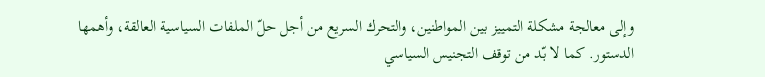وإلى معالجة مشكلة التمييز بين المواطنين، والتحرك السريع من أجل حلّ الملفات السياسية العالقة، وأهمها الدستور. كما لا بّد من توقف التجنيس السياسي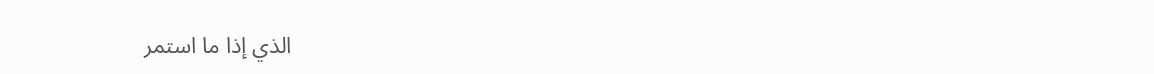الذي إذا ما استمر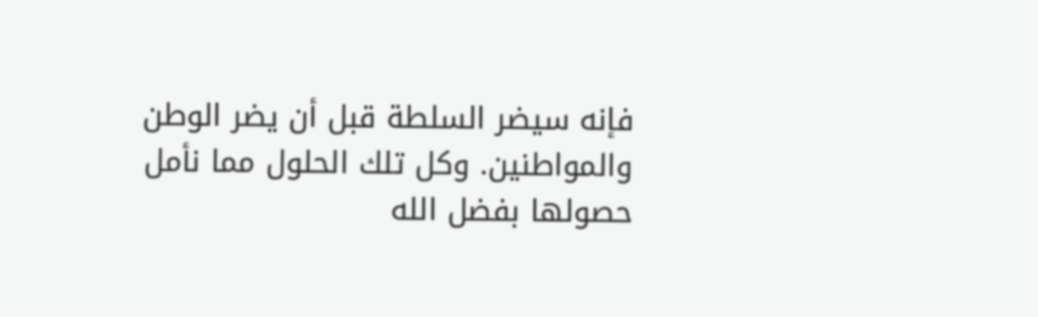فإنه سيضر السلطة قبل أن يضر الوطن والمواطنين. وكل تلك الحلول مما نأمل حصولها بفضل الله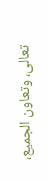تعالى، وتعاون الجميع،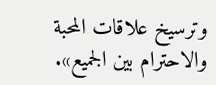وترسيخ علاقات المحبة والاحترام بين الجميع».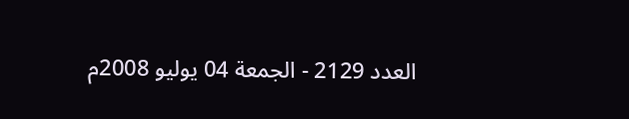العدد 2129 - الجمعة 04 يوليو 2008م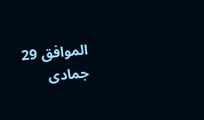الموافق 29 جمادى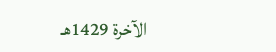الآخرة 1429هـ